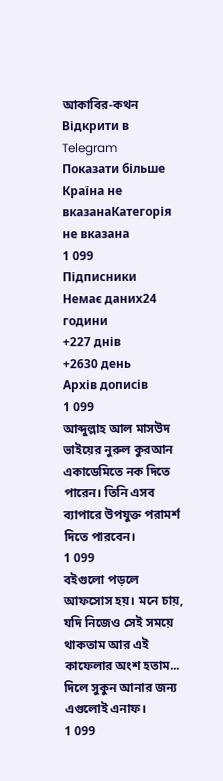আকাবির-কথন
Відкрити в Telegram
Показати більше
Країна не вказанаКатегорія не вказана
1 099
Підписники
Немає даних24 години
+227 днів
+2630 день
Архів дописів
1 099
আব্দুল্লাহ আল মাসউদ ভাইয়ের নুরুল কুরআন একাডেমিতে নক দিতে পারেন। তিনি এসব ব্যাপারে উপযুক্ত পরামর্শ দিতে পারবেন।
1 099
বইগুলো পড়লে আফসোস হয়। মনে চায়, যদি নিজেও সেই সময়ে থাকতাম আর এই কাফেলার অংশ হতাম...
দিলে সুকুন আনার জন্য এগুলোই এনাফ।
1 099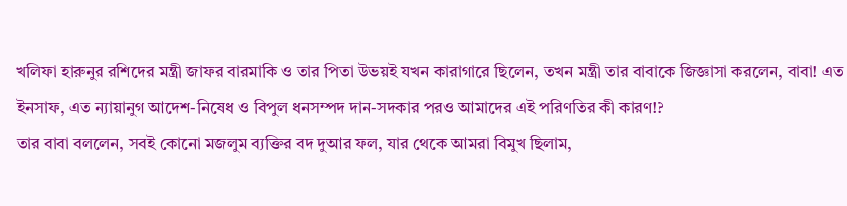খলিফা হারুনুর রশিদের মন্ত্রী জাফর বারমাকি ও তার পিতা উভয়ই যখন কারাগারে ছিলেন, তখন মন্ত্রী তার বাবাকে জিজ্ঞাসা করলেন, বাবা! এত ইনসাফ, এত ন্যায়ানুগ আদেশ-নিষেধ ও বিপুল ধনসম্পদ দান-সদকার পরও আমাদের এই পরিণতির কী কারণ!?
তার বাবা বললেন, সবই কোনো মজলুম ব্যক্তির বদ দুআর ফল, যার থেকে আমরা বিমুখ ছিলাম,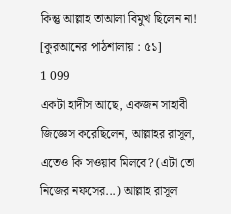কিন্তু আল্লাহ তাআলা বিমুখ ছিলেন না!
[কুরআনের পাঠশালায় : ৫১]
1 099
একটা হাদীস আছে, একজন সাহাবী জিজ্ঞেস করেছিলেন, আল্লাহর রাসূল, এতেও কি সওয়াব মিলবে? (এটা তো নিজের নফসের...) আল্লাহ রাসূল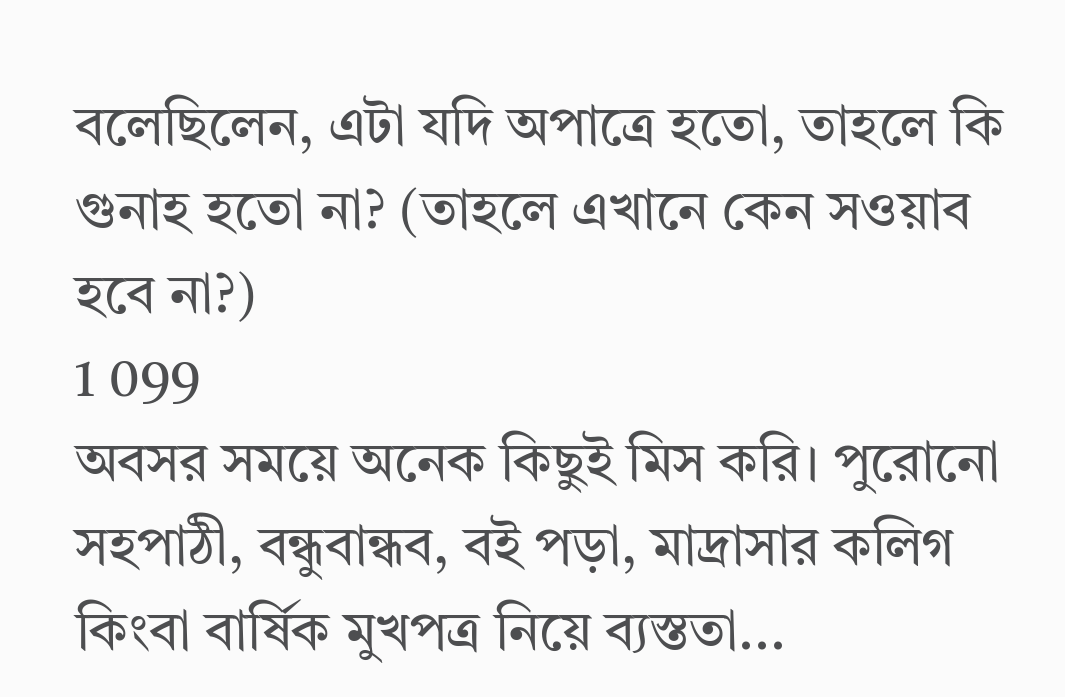বলেছিলেন, এটা যদি অপাত্রে হতো, তাহলে কি গুনাহ হতো না? (তাহলে এখানে কেন সওয়াব হবে না?)
1 099
অবসর সময়ে অনেক কিছুই মিস করি। পুরোনো সহপাঠী, বন্ধুবান্ধব, বই পড়া, মাদ্রাসার কলিগ কিংবা বার্ষিক মুখপত্র নিয়ে ব্যস্ততা...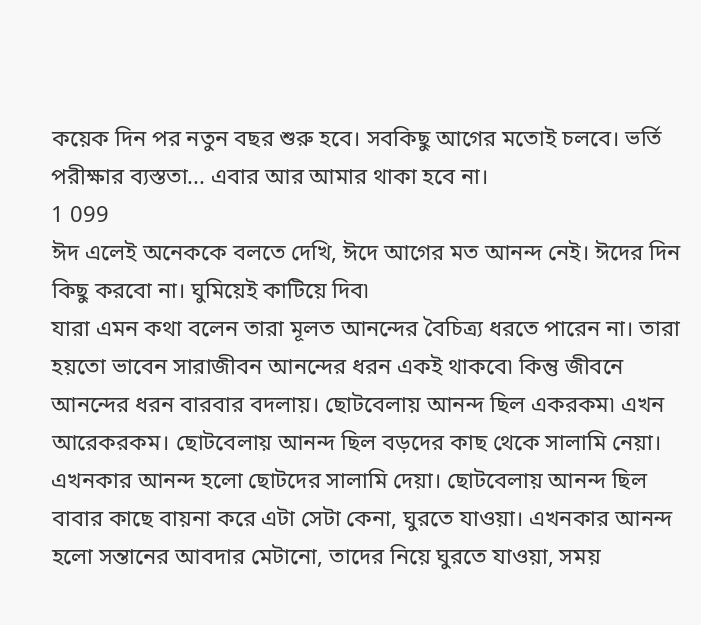কয়েক দিন পর নতুন বছর শুরু হবে। সবকিছু আগের মতোই চলবে। ভর্তি পরীক্ষার ব্যস্ততা... এবার আর আমার থাকা হবে না।
1 099
ঈদ এলেই অনেককে বলতে দেখি, ঈদে আগের মত আনন্দ নেই। ঈদের দিন কিছু করবো না। ঘুমিয়েই কাটিয়ে দিব৷
যারা এমন কথা বলেন তারা মূলত আনন্দের বৈচিত্র্য ধরতে পারেন না। তারা হয়তো ভাবেন সারাজীবন আনন্দের ধরন একই থাকবে৷ কিন্তু জীবনে আনন্দের ধরন বারবার বদলায়। ছোটবেলায় আনন্দ ছিল একরকম৷ এখন আরেকরকম। ছোটবেলায় আনন্দ ছিল বড়দের কাছ থেকে সালামি নেয়া। এখনকার আনন্দ হলো ছোটদের সালামি দেয়া। ছোটবেলায় আনন্দ ছিল বাবার কাছে বায়না করে এটা সেটা কেনা, ঘুরতে যাওয়া। এখনকার আনন্দ হলো সন্তানের আবদার মেটানো, তাদের নিয়ে ঘুরতে যাওয়া, সময়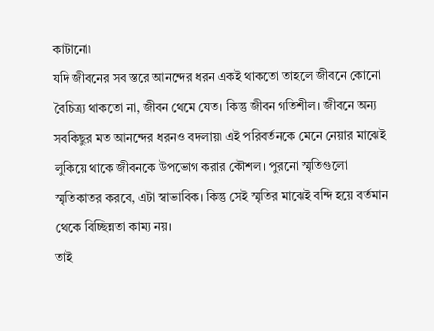কাটানো৷
যদি জীবনের সব স্তরে আনন্দের ধরন একই থাকতো তাহলে জীবনে কোনো বৈচিত্র্য থাকতো না, জীবন থেমে যেত। কিন্তু জীবন গতিশীল। জীবনে অন্য সবকিছুর মত আনন্দের ধরনও বদলায়৷ এই পরিবর্তনকে মেনে নেয়ার মাঝেই লুকিয়ে থাকে জীবনকে উপভোগ করার কৌশল। পুরনো স্মৃতিগুলো স্মৃতিকাতর করবে, এটা স্বাভাবিক। কিন্তু সেই স্মৃতির মাঝেই বন্দি হয়ে বর্তমান থেকে বিচ্ছিন্নতা কাম্য নয়।
তাই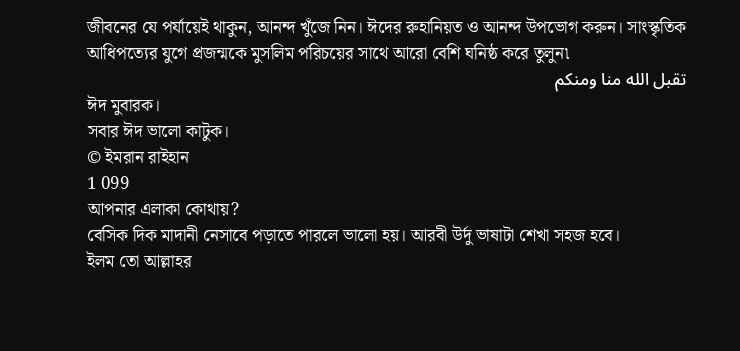জীবনের যে পর্যায়েই থাকুন, আনন্দ খুঁজে নিন। ঈদের রুহানিয়ত ও আনন্দ উপভোগ করুন। সাংস্কৃতিক আধিপত্যের যুগে প্রজন্মকে মুসলিম পরিচয়ের সাথে আরো বেশি ঘনিষ্ঠ করে তুলুন৷
تقبل الله منا ومنكم
ঈদ মুবারক।
সবার ঈদ ভালো কাটুক।
© ইমরান রাইহান
1 099
আপনার এলাকা কোথায়?
বেসিক দিক মাদানী নেসাবে পড়াতে পারলে ভালো হয়। আরবী উর্দু ভাষাটা শেখা সহজ হবে।
ইলম তো আল্লাহর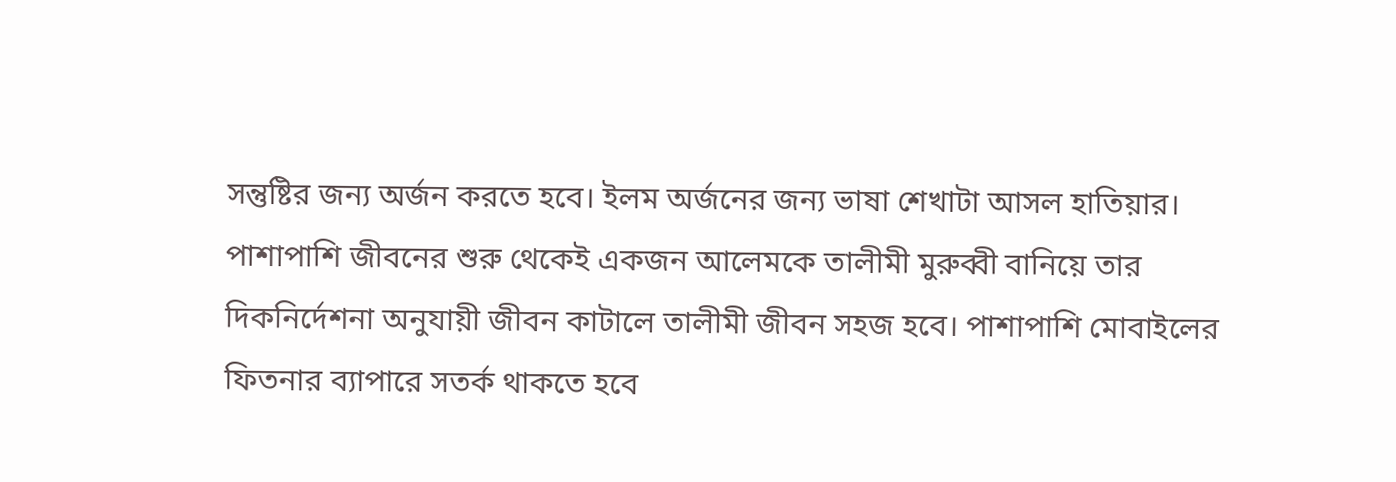সন্তুষ্টির জন্য অর্জন করতে হবে। ইলম অর্জনের জন্য ভাষা শেখাটা আসল হাতিয়ার। পাশাপাশি জীবনের শুরু থেকেই একজন আলেমকে তালীমী মুরুব্বী বানিয়ে তার দিকনির্দেশনা অনুযায়ী জীবন কাটালে তালীমী জীবন সহজ হবে। পাশাপাশি মোবাইলের ফিতনার ব্যাপারে সতর্ক থাকতে হবে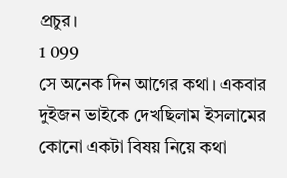প্রচুর।
1 099
সে অনেক দিন আগের কথা। একবার দুইজন ভাইকে দেখছিলাম ইসলামের কোনো একটা বিষয় নিয়ে কথা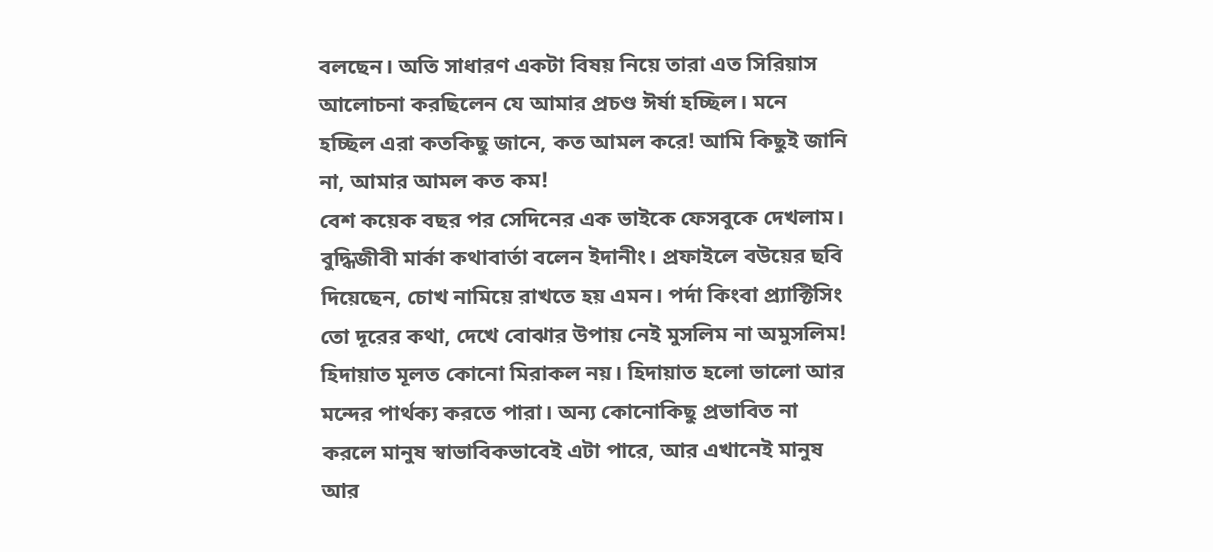বলছেন। অতি সাধারণ একটা বিষয় নিয়ে তারা এত সিরিয়াস আলোচনা করছিলেন যে আমার প্রচণ্ড ঈর্ষা হচ্ছিল। মনে হচ্ছিল এরা কতকিছু জানে, কত আমল করে! আমি কিছুই জানি না, আমার আমল কত কম!
বেশ কয়েক বছর পর সেদিনের এক ভাইকে ফেসবুকে দেখলাম। বুদ্ধিজীবী মার্কা কথাবার্তা বলেন ইদানীং। প্রফাইলে বউয়ের ছবি দিয়েছেন, চোখ নামিয়ে রাখতে হয় এমন। পর্দা কিংবা প্র্যাক্টিসিং তো দূরের কথা, দেখে বোঝার উপায় নেই মুসলিম না অমুসলিম!
হিদায়াত মূলত কোনো মিরাকল নয়। হিদায়াত হলো ভালো আর মন্দের পার্থক্য করতে পারা। অন্য কোনোকিছু প্রভাবিত না করলে মানুষ স্বাভাবিকভাবেই এটা পারে, আর এখানেই মানুষ আর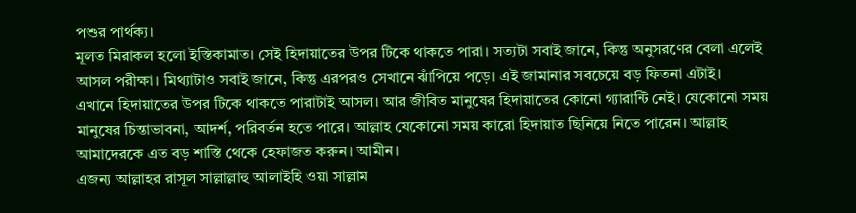পশুর পার্থক্য।
মূলত মিরাকল হলো ইস্তিকামাত। সেই হিদায়াতের উপর টিকে থাকতে পারা। সত্যটা সবাই জানে, কিন্তু অনুসরণের বেলা এলেই আসল পরীক্ষা। মিথ্যাটাও সবাই জানে, কিন্তু এরপরও সেখানে ঝাঁপিয়ে পড়ে। এই জামানার সবচেয়ে বড় ফিতনা এটাই।
এখানে হিদায়াতের উপর টিকে থাকতে পারাটাই আসল। আর জীবিত মানুষের হিদায়াতের কোনো গ্যারান্টি নেই। যেকোনো সময় মানুষের চিন্তাভাবনা, আদর্শ, পরিবর্তন হতে পারে। আল্লাহ যেকোনো সময় কারো হিদায়াত ছিনিয়ে নিতে পারেন। আল্লাহ আমাদেরকে এত বড় শাস্তি থেকে হেফাজত করুন। আমীন।
এজন্য আল্লাহর রাসূল সাল্লাল্লাহু আলাইহি ওয়া সাল্লাম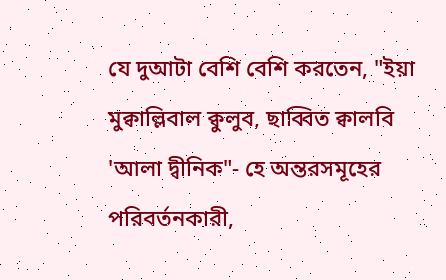যে দুআটা বেশি বেশি করতেন, "ইয়া মুক্বাল্লিবাল ক্বুলুব, ছাব্বিত ক্বালবি 'আলা দ্বীনিক"- হে অন্তরসমূহের পরিবর্তনকারী,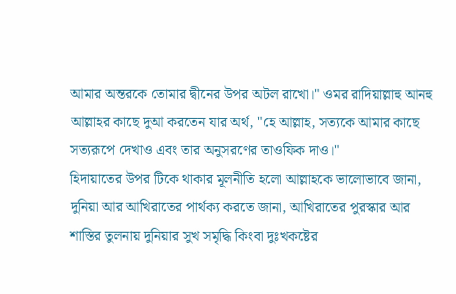আমার অন্তরকে তোমার দ্বীনের উপর অটল রাখো।" ওমর রাদিয়াল্লাহু আনহু আল্লাহর কাছে দুআ করতেন যার অর্থ, "হে আল্লাহ, সত্যকে আমার কাছে সত্যরূপে দেখাও এবং তার অনুসরণের তাওফিক দাও।"
হিদায়াতের উপর টিকে থাকার মূলনীতি হলো আল্লাহকে ভালোভাবে জানা, দুনিয়া আর আখিরাতের পার্থক্য করতে জানা, আখিরাতের পুরস্কার আর শাস্তির তুলনায় দুনিয়ার সুখ সমৃদ্ধি কিংবা দুঃখকষ্টের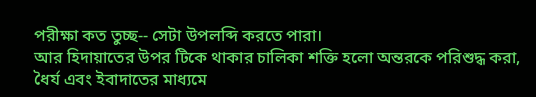পরীক্ষা কত তুচ্ছ-- সেটা উপলব্দি করতে পারা।
আর হিদায়াতের উপর টিকে থাকার চালিকা শক্তি হলো অন্তরকে পরিশুদ্ধ করা, ধৈর্য এবং ইবাদাতের মাধ্যমে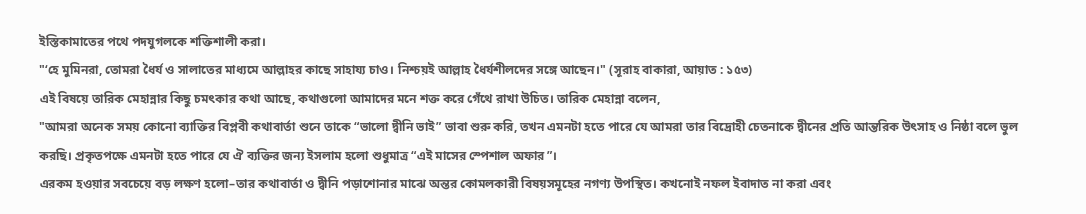ইস্তিকামাতের পথে পদযুগলকে শক্তিশালী করা।
"‘হে মুমিনরা, তোমরা ধৈর্য ও সালাতের মাধ্যমে আল্লাহর কাছে সাহায্য চাও। নিশ্চয়ই আল্লাহ ধৈর্যশীলদের সঙ্গে আছেন।" (সূরাহ বাকারা, আয়াত : ১৫৩)
এই বিষয়ে তারিক মেহান্নার কিছু চমৎকার কথা আছে, কথাগুলো আমাদের মনে শক্ত করে গেঁথে রাখা উচিত। তারিক মেহান্না বলেন,
"আমরা অনেক সময় কোনো ব্যাক্তির বিপ্লবী কথাবার্তা শুনে তাকে “ভালো দ্বীনি ভাই” ভাবা শুরু করি, তখন এমনটা হতে পারে যে আমরা তার বিদ্রোহী চেতনাকে দ্বীনের প্রতি আন্তরিক উৎসাহ ও নিষ্ঠা বলে ভুল করছি। প্রকৃতপক্ষে এমনটা হতে পারে যে ঐ ব্যক্তির জন্য ইসলাম হলো শুধুমাত্র “এই মাসের স্পেশাল অফার”।
এরকম হওয়ার সবচেয়ে বড় লক্ষণ হলো–তার কথাবার্তা ও দ্বীনি পড়াশোনার মাঝে অন্তর কোমলকারী বিষয়সমূহের নগণ্য উপস্থিত। কখনোই নফল ইবাদাত না করা এবং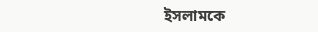ইসলামকে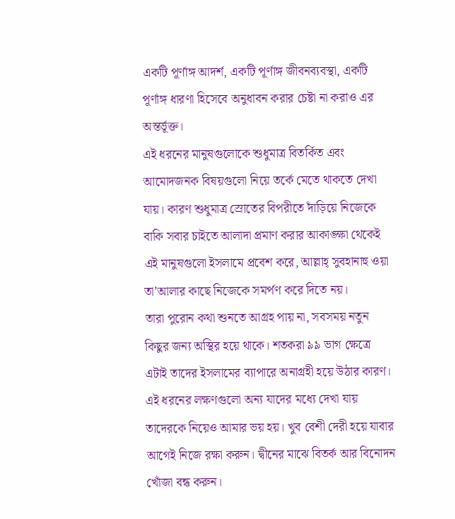একটি পূর্ণাঙ্গ আদর্শ, একটি পূর্ণাঙ্গ জীবনব্যবস্থা, একটি পূর্ণাঙ্গ ধারণা হিসেবে অনুধাবন করার চেষ্টা না করাও এর অন্তর্ভূক্ত।
এই ধরনের মানুষগুলোকে শুধুমাত্র বিতর্কিত এবং আমোদজনক বিষয়গুলো নিয়ে তর্কে মেতে থাকতে দেখা যায়। কারণ শুধুমাত্র স্রোতের বিপরীতে দাঁড়িয়ে নিজেকে বাকি সবার চাইতে আলাদা প্রমাণ করার আকাঙ্ক্ষা থেকেই এই মানুষগুলো ইসলামে প্রবেশ করে, আল্লাহ্ সুবহানাহু ওয়া তা’আলার কাছে নিজেকে সমর্পণ করে দিতে নয়।
তারা পুরোন কথা শুনতে আগ্রহ পায় না, সবসময় নতুন কিছুর জন্য অস্থির হয়ে থাকে। শতকরা ৯৯ ভাগ ক্ষেত্রে এটাই তাদের ইসলামের ব্যাপারে অনাগ্রহী হয়ে উঠার কারণ। এই ধরনের লক্ষণগুলো অন্য যাদের মধ্যে দেখা যায় তাদেরকে নিয়েও আমার ভয় হয়। খুব বেশী দেরী হয়ে যাবার আগেই নিজে রক্ষা করুন। দ্বীনের মাঝে বিতর্ক আর বিনোদন খোঁজা বন্ধ করুন।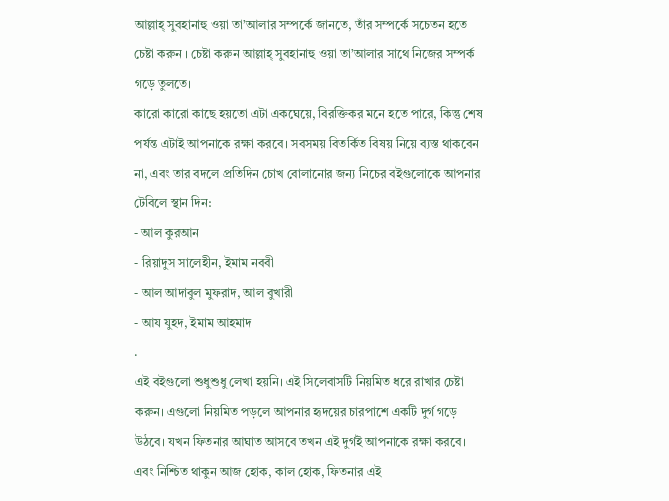আল্লাহ্ সুবহানাহু ওয়া তা’আলার সম্পর্কে জানতে, তাঁর সম্পর্কে সচেতন হতে চেষ্টা করুন । চেষ্টা করুন আল্লাহ্ সুবহানাহু ওয়া তা’আলার সাথে নিজের সম্পর্ক গড়ে তুলতে।
কারো কারো কাছে হয়তো এটা একঘেয়ে, বিরক্তিকর মনে হতে পারে, কিন্তু শেষ পর্যন্ত এটাই আপনাকে রক্ষা করবে। সবসময় বিতর্কিত বিষয় নিয়ে ব্যস্ত থাকবেন না, এবং তার বদলে প্রতিদিন চোখ বোলানোর জন্য নিচের বইগুলোকে আপনার টেবিলে স্থান দিন:
- আল কুরআন
- রিয়াদুস সালেহীন, ইমাম নববী
- আল আদাবুল মুফরাদ, আল বুখারী
- আয যুহদ, ইমাম আহমাদ
.
এই বইগুলো শুধুশুধু লেখা হয়নি। এই সিলেবাসটি নিয়মিত ধরে রাখার চেষ্টা করুন। এগুলো নিয়মিত পড়লে আপনার হৃদয়ের চারপাশে একটি দুর্গ গড়ে উঠবে। যখন ফিতনার আঘাত আসবে তখন এই দুর্গই আপনাকে রক্ষা করবে। এবং নিশ্চিত থাকুন আজ হোক, কাল হোক, ফিতনার এই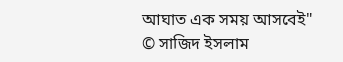আঘাত এক সময় আসবেই"
© সাজিদ ইসলাম